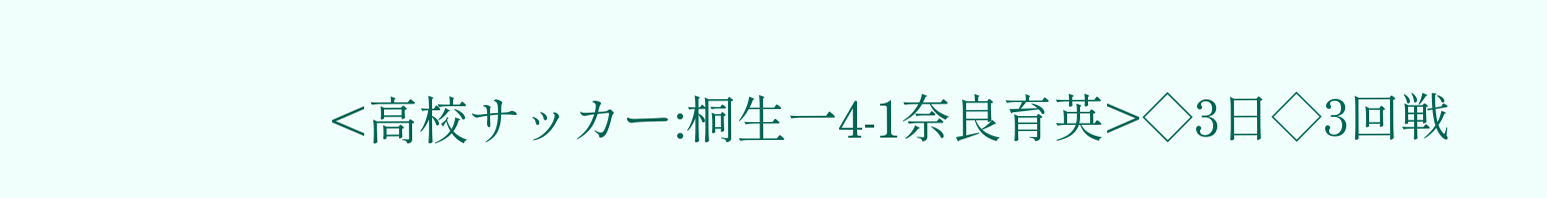<高校サッカー:桐生一4-1奈良育英>◇3日◇3回戦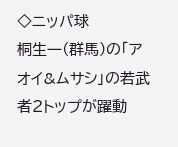◇ニッパ球
桐生一(群馬)の「アオイ&ムサシ」の若武者2トップが躍動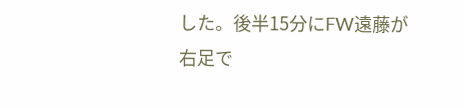した。後半15分にFW遠藤が右足で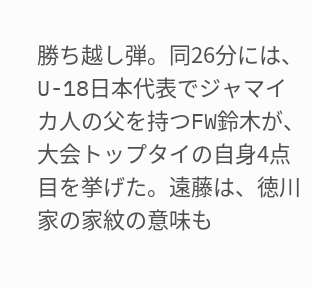勝ち越し弾。同26分には、U-18日本代表でジャマイカ人の父を持つFW鈴木が、大会トップタイの自身4点目を挙げた。遠藤は、徳川家の家紋の意味も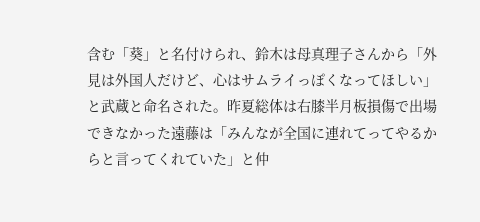含む「葵」と名付けられ、鈴木は母真理子さんから「外見は外国人だけど、心はサムライっぽくなってほしい」と武蔵と命名された。昨夏総体は右膝半月板損傷で出場できなかった遠藤は「みんなが全国に連れてってやるからと言ってくれていた」と仲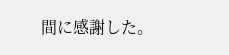間に感謝した。